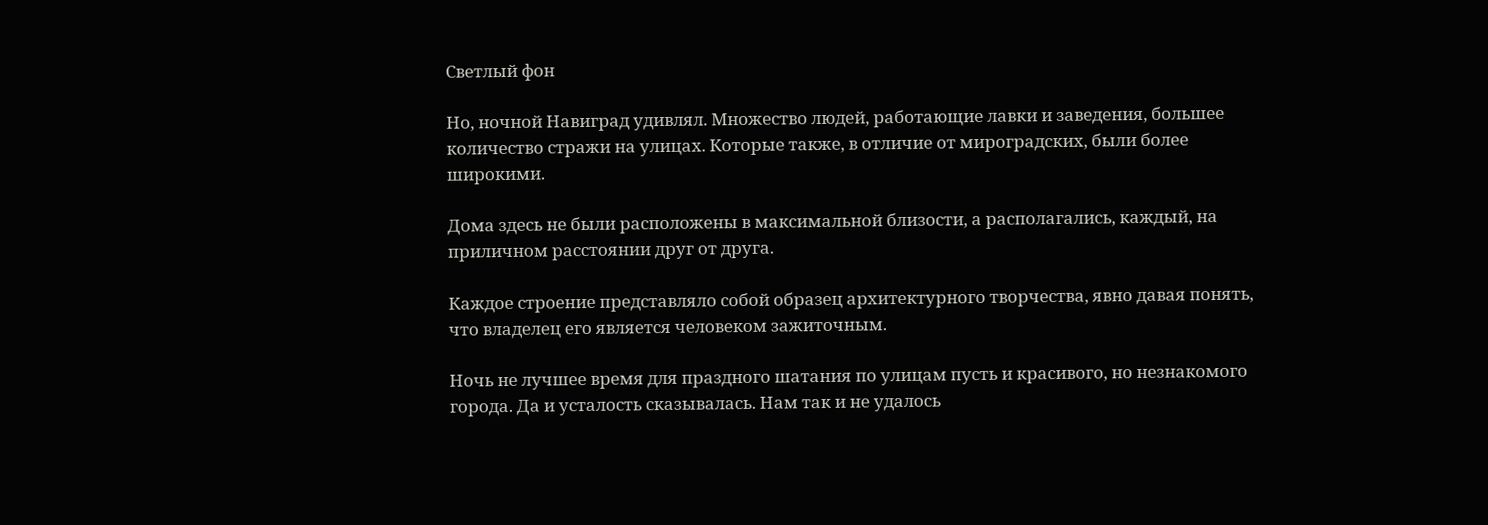Светлый фон

Но, ночной Навиград удивлял. Множество людей, работающие лавки и заведения, большее количество стражи на улицах. Которые также, в отличие от мироградских, были более широкими.

Дома здесь не были расположены в максимальной близости, а располагались, каждый, на приличном расстоянии друг от друга.

Каждое строение представляло собой образец архитектурного творчества, явно давая понять, что владелец его является человеком зажиточным.

Ночь не лучшее время для праздного шатания по улицам пусть и красивого, но незнакомого города. Да и усталость сказывалась. Нам так и не удалось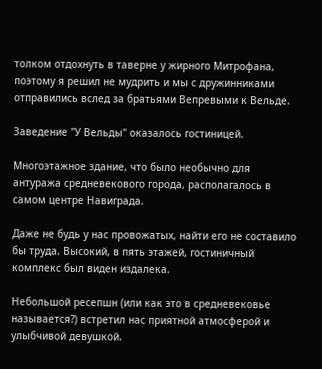толком отдохнуть в таверне у жирного Митрофана, поэтому я решил не мудрить и мы с дружинниками отправились вслед за братьями Вепревыми к Вельде.

Заведение "У Вельды" оказалось гостиницей.

Многоэтажное здание, что было необычно для антуража средневекового города, располагалось в самом центре Навиграда.

Даже не будь у нас провожатых, найти его не составило бы труда. Высокий, в пять этажей, гостиничный комплекс был виден издалека.

Небольшой ресепшн (или как это в средневековье называется?) встретил нас приятной атмосферой и улыбчивой девушкой.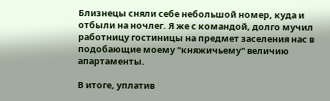Близнецы сняли себе небольшой номер, куда и отбыли на ночлег. Я же с командой, долго мучил работницу гостиницы на предмет заселения нас в подобающие моему "княжичьему" величию апартаменты.

В итоге, уплатив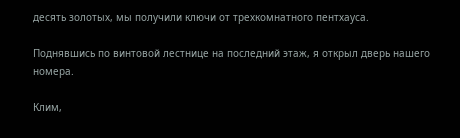десять золотых, мы получили ключи от трехкомнатного пентхауса.

Поднявшись по винтовой лестнице на последний этаж, я открыл дверь нашего номера.

Клим,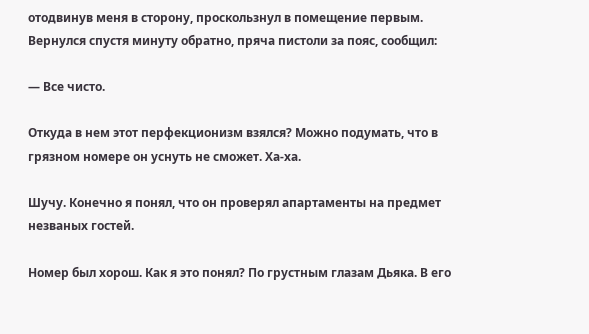отодвинув меня в сторону, проскользнул в помещение первым. Вернулся спустя минуту обратно, пряча пистоли за пояс, сообщил:

— Все чисто.

Откуда в нем этот перфекционизм взялся? Можно подумать, что в грязном номере он уснуть не сможет. Ха-ха.

Шучу. Конечно я понял, что он проверял апартаменты на предмет незваных гостей.

Номер был хорош. Как я это понял? По грустным глазам Дьяка. В его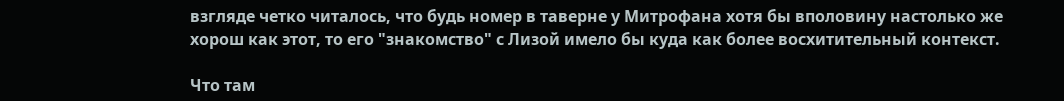взгляде четко читалось, что будь номер в таверне у Митрофана хотя бы вполовину настолько же хорош как этот, то его "знакомство" с Лизой имело бы куда как более восхитительный контекст.

Что там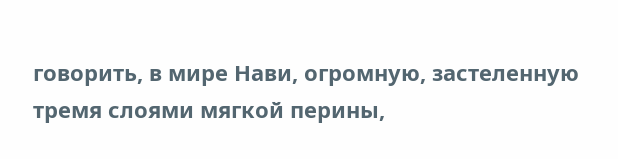говорить, в мире Нави, огромную, застеленную тремя слоями мягкой перины,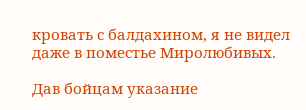кровать с балдахином, я не видел даже в поместье Миролюбивых.

Дав бойцам указание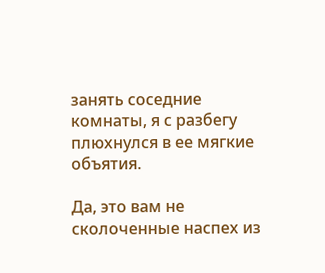занять соседние комнаты, я с разбегу плюхнулся в ее мягкие объятия.

Да, это вам не сколоченные наспех из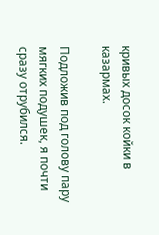кривых досок койки в казармах.

Подложив под голову пару мягких подушек, я почти сразу отрубился.